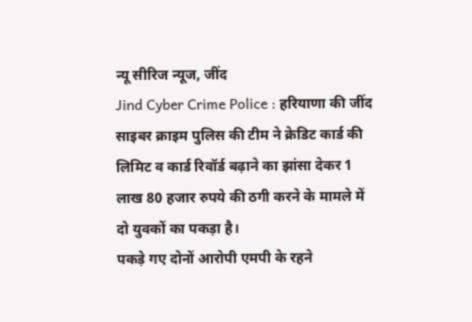न्यू सीरिज न्यूज, जींद
Jind Cyber Crime Police : हरियाणा की जींद साइबर क्राइम पुलिस की टीम ने क्रेडिट कार्ड की लिमिट व कार्ड रिवॉर्ड बढ़ाने का झांसा देकर 1 लाख 80 हजार रुपये की ठगी करने के मामले में दो युवकों का पकड़ा है।
पकड़े गए दोनों आरोपी एमपी के रहने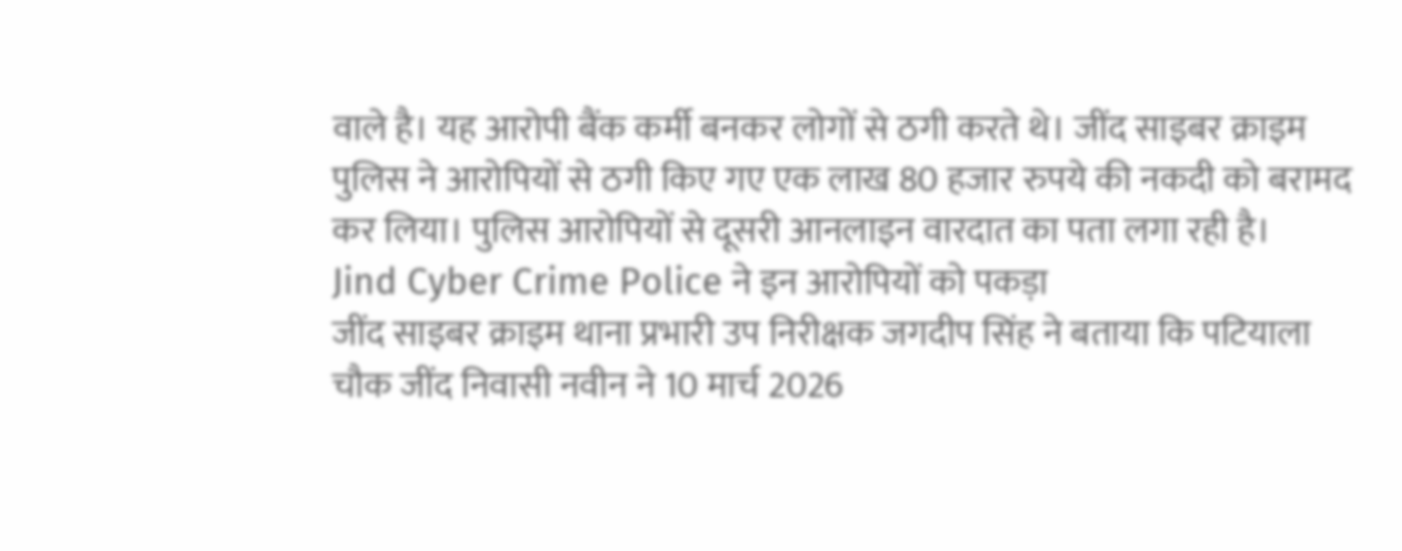वाले है। यह आरोपी बैंक कर्मी बनकर लोगों से ठगी करते थे। जींद साइबर क्राइम पुलिस ने आरोपियों से ठगी किए गए एक लाख 80 हजार रुपये की नकदी को बरामद कर लिया। पुलिस आरोपियों से दूसरी आनलाइन वारदात का पता लगा रही है।
Jind Cyber Crime Police ने इन आरोपियों को पकड़ा
जींद साइबर क्राइम थाना प्रभारी उप निरीक्षक जगदीप सिंह ने बताया कि पटियाला चौक जींद निवासी नवीन ने 10 मार्च 2026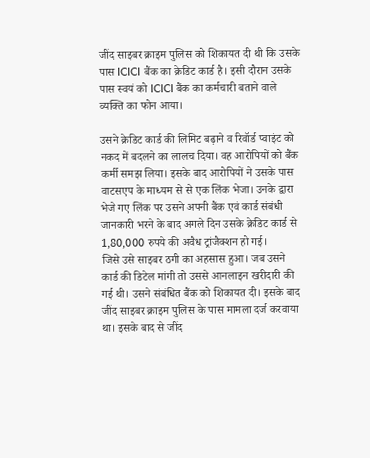जींद साइबर क्राइम पुलिस को शिकायत दी थी कि उसके पास ICICI बैंक का क्रेडिट कार्ड है। इसी दौरान उसके पास स्वयं को ICICI बैंक का कर्मचारी बताने वाले व्यक्ति का फोन आया।

उसने क्रेडिट कार्ड की लिमिट बढ़ाने व रिवॉर्ड प्वाइंट को नकद में बदलने का लालच दिया। वह आरोपियों को बैंक कर्मी समझ लिया। इसके बाद आरोपियों ने उसके पास वाटसएप के माध्यम से से एक लिंक भेजा। उनके द्वारा भेजे गए लिंक पर उसने अपनी बैंक एवं कार्ड संबंधी जानकारी भरने के बाद अगले दिन उसके क्रेडिट कार्ड से 1,80,000 रुपये की अवैध ट्रांजैक्शन हो गई।
जिसे उसे साइबर ठगी का अहसास हुआ। जब उसने कार्ड की डिटेल मांगी तो उससे आनलाइन खरीदारी की गई थी। उसने संबंधित बैंक को शिकायत दी। इसके बाद जींद साइबर क्राइम पुलिस के पास मामला दर्ज करवाया था। इसके बाद से जींद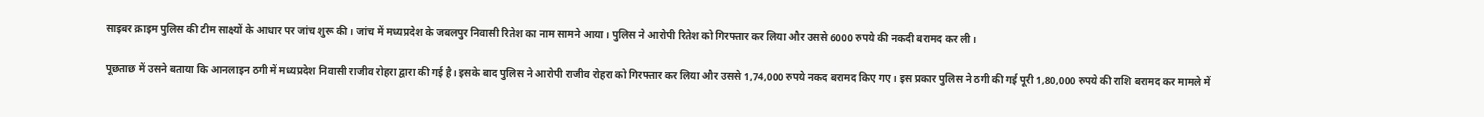साइबर क्राइम पुलिस की टीम साक्ष्यों के आधार पर जांच शुरू की। जांच में मध्यप्रदेश के जबलपुर निवासी रितेश का नाम सामने आया। पुलिस ने आरोपी रितेश को गिरफ्तार कर लिया और उससे 6000 रुपये की नकदी बरामद कर ली।

पूछताछ में उसने बताया कि आनलाइन ठगी में मध्यप्रदेश निवासी राजीव रोहरा द्वारा की गई है। इसके बाद पुलिस ने आरोपी राजीव रोहरा को गिरफ्तार कर लिया और उससे 1,74,000 रुपये नकद बरामद किए गए। इस प्रकार पुलिस ने ठगी की गई पूरी 1,80,000 रुपये की राशि बरामद कर मामले में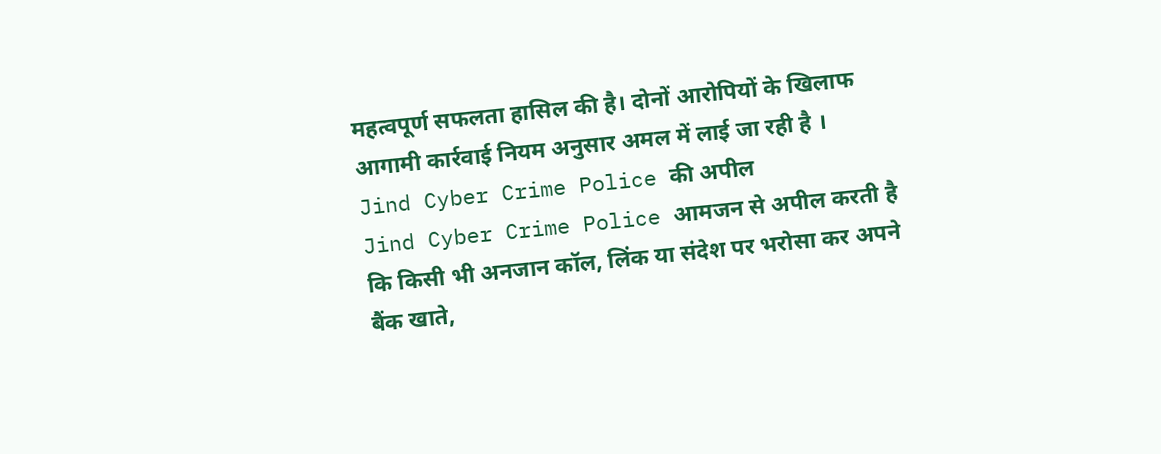महत्वपूर्ण सफलता हासिल की है। दोनों आरोपियों के खिलाफ आगामी कार्रवाई नियम अनुसार अमल में लाई जा रही है ।
Jind Cyber Crime Police की अपील
Jind Cyber Crime Police आमजन से अपील करती है कि किसी भी अनजान कॉल, लिंक या संदेश पर भरोसा कर अपने बैंक खाते,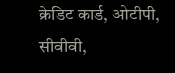क्रेडिट कार्ड, ओटीपी, सीवीवी,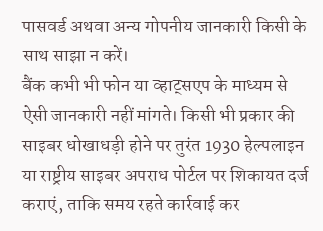पासवर्ड अथवा अन्य गोपनीय जानकारी किसी के साथ साझा न करें।
बैंक कभी भी फोन या व्हाट्सएप के माध्यम से ऐसी जानकारी नहीं मांगते। किसी भी प्रकार की साइबर धोखाधड़ी होने पर तुरंत 1930 हेल्पलाइन या राष्ट्रीय साइबर अपराध पोर्टल पर शिकायत दर्ज कराएं, ताकि समय रहते कार्रवाई कर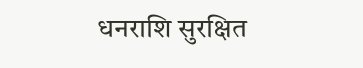धनराशि सुरक्षित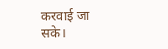करवाई जा सके।